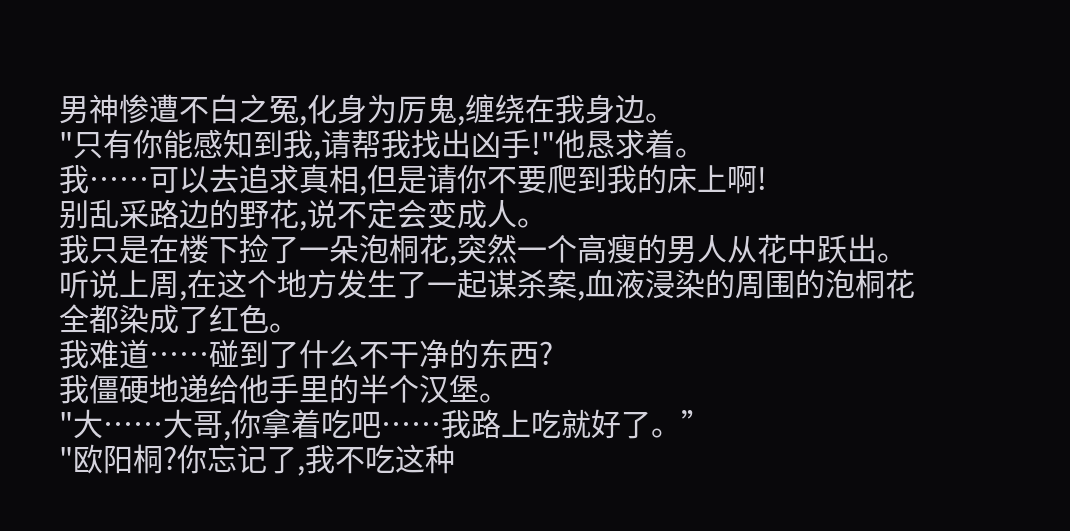男神惨遭不白之冤,化身为厉鬼,缠绕在我身边。
"只有你能感知到我,请帮我找出凶手!"他恳求着。
我……可以去追求真相,但是请你不要爬到我的床上啊!
别乱采路边的野花,说不定会变成人。
我只是在楼下捡了一朵泡桐花,突然一个高瘦的男人从花中跃出。
听说上周,在这个地方发生了一起谋杀案,血液浸染的周围的泡桐花全都染成了红色。
我难道……碰到了什么不干净的东西?
我僵硬地递给他手里的半个汉堡。
"大……大哥,你拿着吃吧……我路上吃就好了。”
"欧阳桐?你忘记了,我不吃这种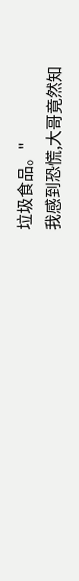垃圾食品。"
我感到恐慌,大哥竟然知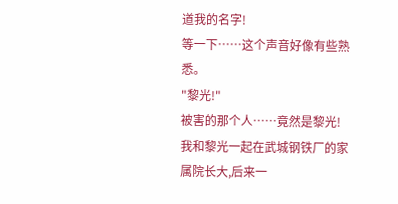道我的名字!
等一下……这个声音好像有些熟悉。
"黎光!"
被害的那个人……竟然是黎光!
我和黎光一起在武城钢铁厂的家属院长大,后来一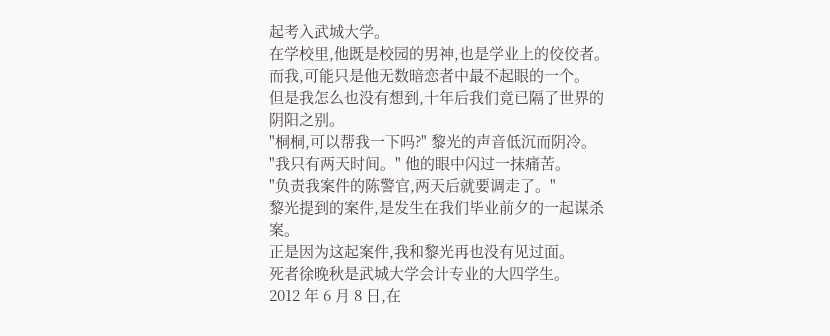起考入武城大学。
在学校里,他既是校园的男神,也是学业上的佼佼者。
而我,可能只是他无数暗恋者中最不起眼的一个。
但是我怎么也没有想到,十年后我们竟已隔了世界的阴阳之别。
"桐桐,可以帮我一下吗?" 黎光的声音低沉而阴冷。
"我只有两天时间。" 他的眼中闪过一抹痛苦。
"负责我案件的陈警官,两天后就要调走了。"
黎光提到的案件,是发生在我们毕业前夕的一起谋杀案。
正是因为这起案件,我和黎光再也没有见过面。
死者徐晚秋是武城大学会计专业的大四学生。
2012 年 6 月 8 日,在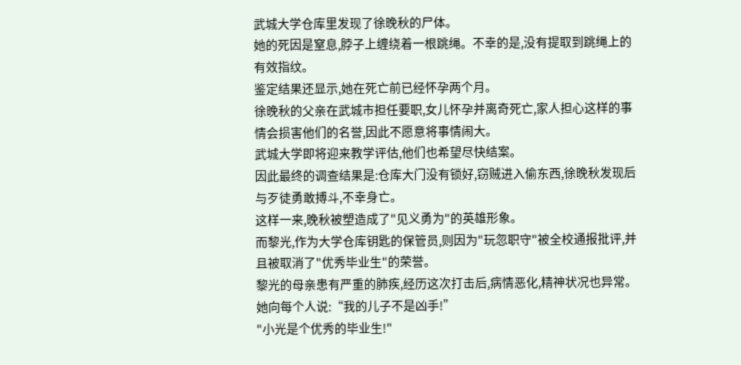武城大学仓库里发现了徐晚秋的尸体。
她的死因是窒息,脖子上缠绕着一根跳绳。不幸的是,没有提取到跳绳上的有效指纹。
鉴定结果还显示,她在死亡前已经怀孕两个月。
徐晚秋的父亲在武城市担任要职,女儿怀孕并离奇死亡,家人担心这样的事情会损害他们的名誉,因此不愿意将事情闹大。
武城大学即将迎来教学评估,他们也希望尽快结案。
因此最终的调查结果是:仓库大门没有锁好,窃贼进入偷东西,徐晚秋发现后与歹徒勇敢搏斗,不幸身亡。
这样一来,晚秋被塑造成了"见义勇为"的英雄形象。
而黎光,作为大学仓库钥匙的保管员,则因为"玩忽职守"被全校通报批评,并且被取消了"优秀毕业生"的荣誉。
黎光的母亲患有严重的肺疾,经历这次打击后,病情恶化,精神状况也异常。
她向每个人说:“我的儿子不是凶手!”
"小光是个优秀的毕业生!"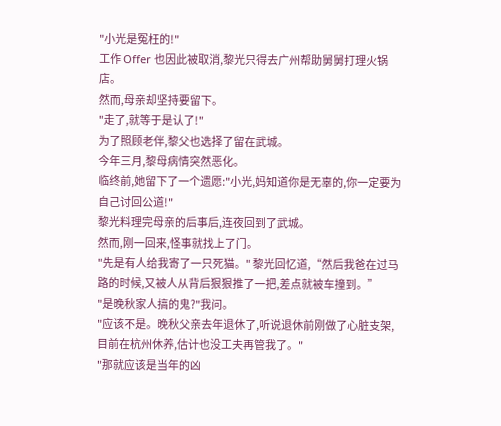"小光是冤枉的!"
工作 Offer 也因此被取消,黎光只得去广州帮助舅舅打理火锅店。
然而,母亲却坚持要留下。
"走了,就等于是认了!"
为了照顾老伴,黎父也选择了留在武城。
今年三月,黎母病情突然恶化。
临终前,她留下了一个遗愿:"小光,妈知道你是无辜的,你一定要为自己讨回公道!"
黎光料理完母亲的后事后,连夜回到了武城。
然而,刚一回来,怪事就找上了门。
"先是有人给我寄了一只死猫。" 黎光回忆道,“然后我爸在过马路的时候,又被人从背后狠狠推了一把,差点就被车撞到。”
"是晚秋家人搞的鬼?"我问。
"应该不是。晚秋父亲去年退休了,听说退休前刚做了心脏支架,目前在杭州休养,估计也没工夫再管我了。"
"那就应该是当年的凶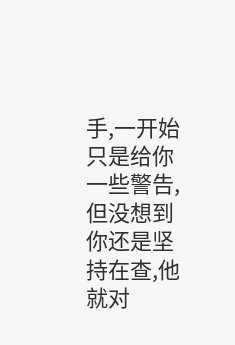手,一开始只是给你一些警告,但没想到你还是坚持在查,他就对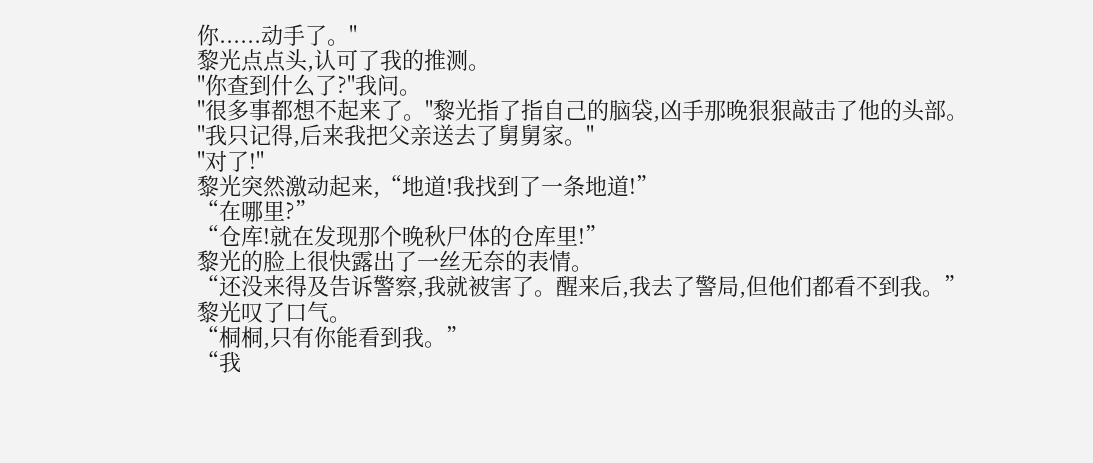你......动手了。"
黎光点点头,认可了我的推测。
"你查到什么了?"我问。
"很多事都想不起来了。"黎光指了指自己的脑袋,凶手那晚狠狠敲击了他的头部。
"我只记得,后来我把父亲送去了舅舅家。"
"对了!"
黎光突然激动起来,“地道!我找到了一条地道!”
“在哪里?”
“仓库!就在发现那个晚秋尸体的仓库里!”
黎光的脸上很快露出了一丝无奈的表情。
“还没来得及告诉警察,我就被害了。醒来后,我去了警局,但他们都看不到我。”
黎光叹了口气。
“桐桐,只有你能看到我。”
“我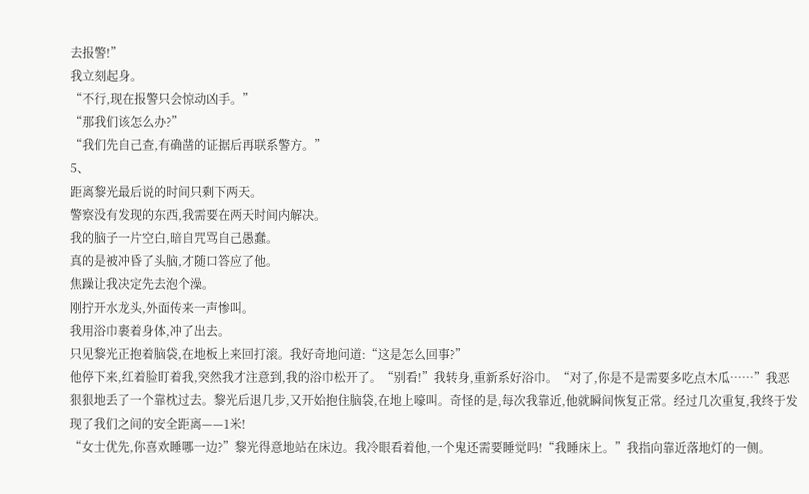去报警!”
我立刻起身。
“不行,现在报警只会惊动凶手。”
“那我们该怎么办?”
“我们先自己查,有确凿的证据后再联系警方。”
5、
距离黎光最后说的时间只剩下两天。
警察没有发现的东西,我需要在两天时间内解决。
我的脑子一片空白,暗自咒骂自己愚蠢。
真的是被冲昏了头脑,才随口答应了他。
焦躁让我决定先去泡个澡。
刚拧开水龙头,外面传来一声惨叫。
我用浴巾裹着身体,冲了出去。
只见黎光正抱着脑袋,在地板上来回打滚。我好奇地问道:“这是怎么回事?”
他停下来,红着脸盯着我,突然我才注意到,我的浴巾松开了。“别看!”我转身,重新系好浴巾。“对了,你是不是需要多吃点木瓜……”我恶狠狠地丢了一个靠枕过去。黎光后退几步,又开始抱住脑袋,在地上嚎叫。奇怪的是,每次我靠近,他就瞬间恢复正常。经过几次重复,我终于发现了我们之间的安全距离——1米!
“女士优先,你喜欢睡哪一边?”黎光得意地站在床边。我冷眼看着他,一个鬼还需要睡觉吗!“我睡床上。”我指向靠近落地灯的一侧。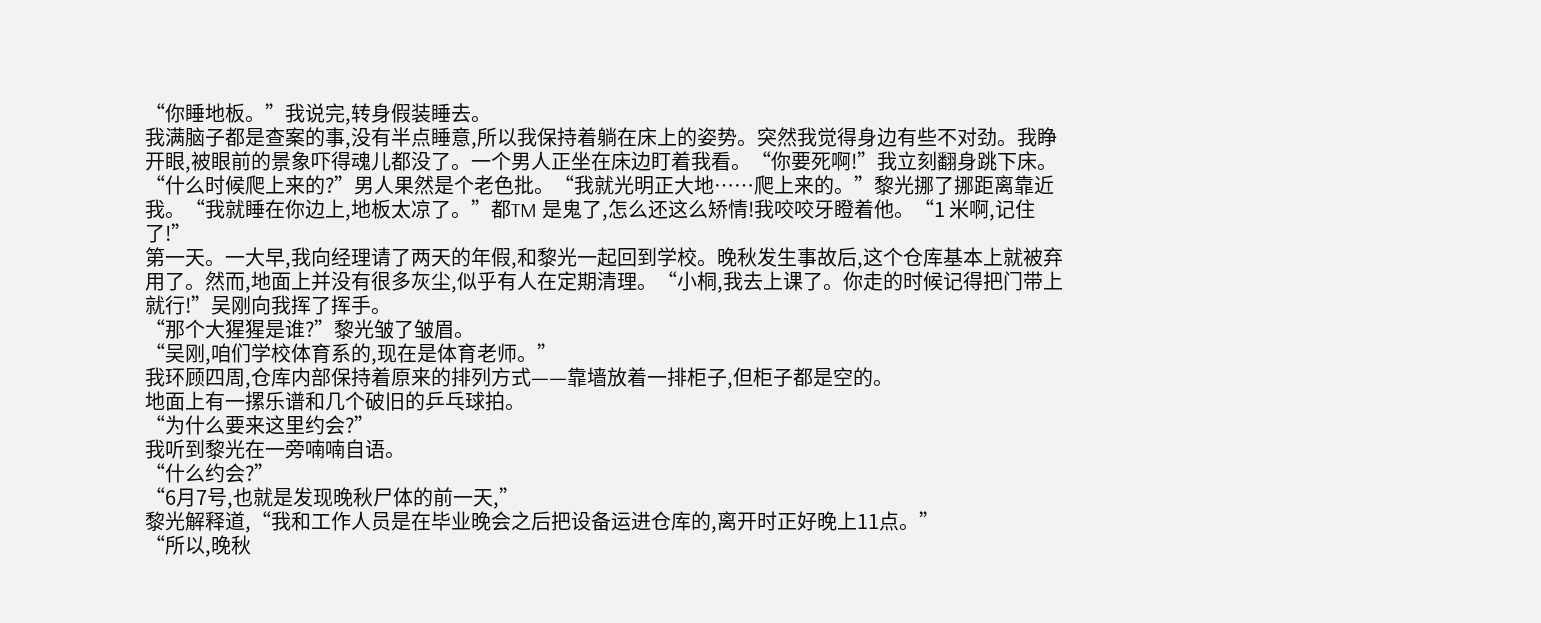“你睡地板。”我说完,转身假装睡去。
我满脑子都是查案的事,没有半点睡意,所以我保持着躺在床上的姿势。突然我觉得身边有些不对劲。我睁开眼,被眼前的景象吓得魂儿都没了。一个男人正坐在床边盯着我看。“你要死啊!”我立刻翻身跳下床。“什么时候爬上来的?”男人果然是个老色批。“我就光明正大地……爬上来的。”黎光挪了挪距离靠近我。“我就睡在你边上,地板太凉了。”都TM 是鬼了,怎么还这么矫情!我咬咬牙瞪着他。“1 米啊,记住了!”
第一天。一大早,我向经理请了两天的年假,和黎光一起回到学校。晚秋发生事故后,这个仓库基本上就被弃用了。然而,地面上并没有很多灰尘,似乎有人在定期清理。“小桐,我去上课了。你走的时候记得把门带上就行!”吴刚向我挥了挥手。
“那个大猩猩是谁?”黎光皱了皱眉。
“吴刚,咱们学校体育系的,现在是体育老师。”
我环顾四周,仓库内部保持着原来的排列方式——靠墙放着一排柜子,但柜子都是空的。
地面上有一摞乐谱和几个破旧的乒乓球拍。
“为什么要来这里约会?”
我听到黎光在一旁喃喃自语。
“什么约会?”
“6月7号,也就是发现晚秋尸体的前一天,”
黎光解释道,“我和工作人员是在毕业晚会之后把设备运进仓库的,离开时正好晚上11点。”
“所以,晚秋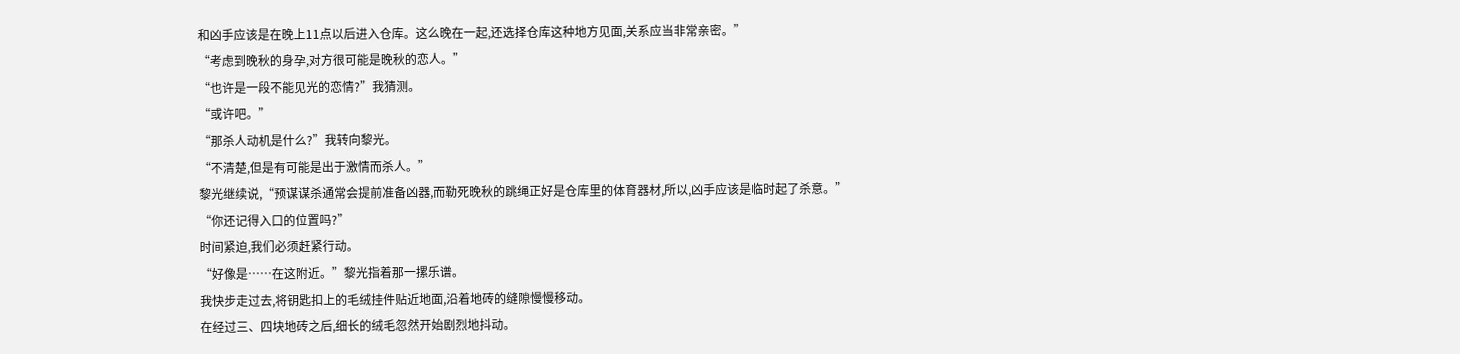和凶手应该是在晚上11点以后进入仓库。这么晚在一起,还选择仓库这种地方见面,关系应当非常亲密。”
“考虑到晚秋的身孕,对方很可能是晚秋的恋人。”
“也许是一段不能见光的恋情?”我猜测。
“或许吧。”
“那杀人动机是什么?”我转向黎光。
“不清楚,但是有可能是出于激情而杀人。”
黎光继续说,“预谋谋杀通常会提前准备凶器,而勒死晚秋的跳绳正好是仓库里的体育器材,所以,凶手应该是临时起了杀意。”
“你还记得入口的位置吗?”
时间紧迫,我们必须赶紧行动。
“好像是……在这附近。”黎光指着那一摞乐谱。
我快步走过去,将钥匙扣上的毛绒挂件贴近地面,沿着地砖的缝隙慢慢移动。
在经过三、四块地砖之后,细长的绒毛忽然开始剧烈地抖动。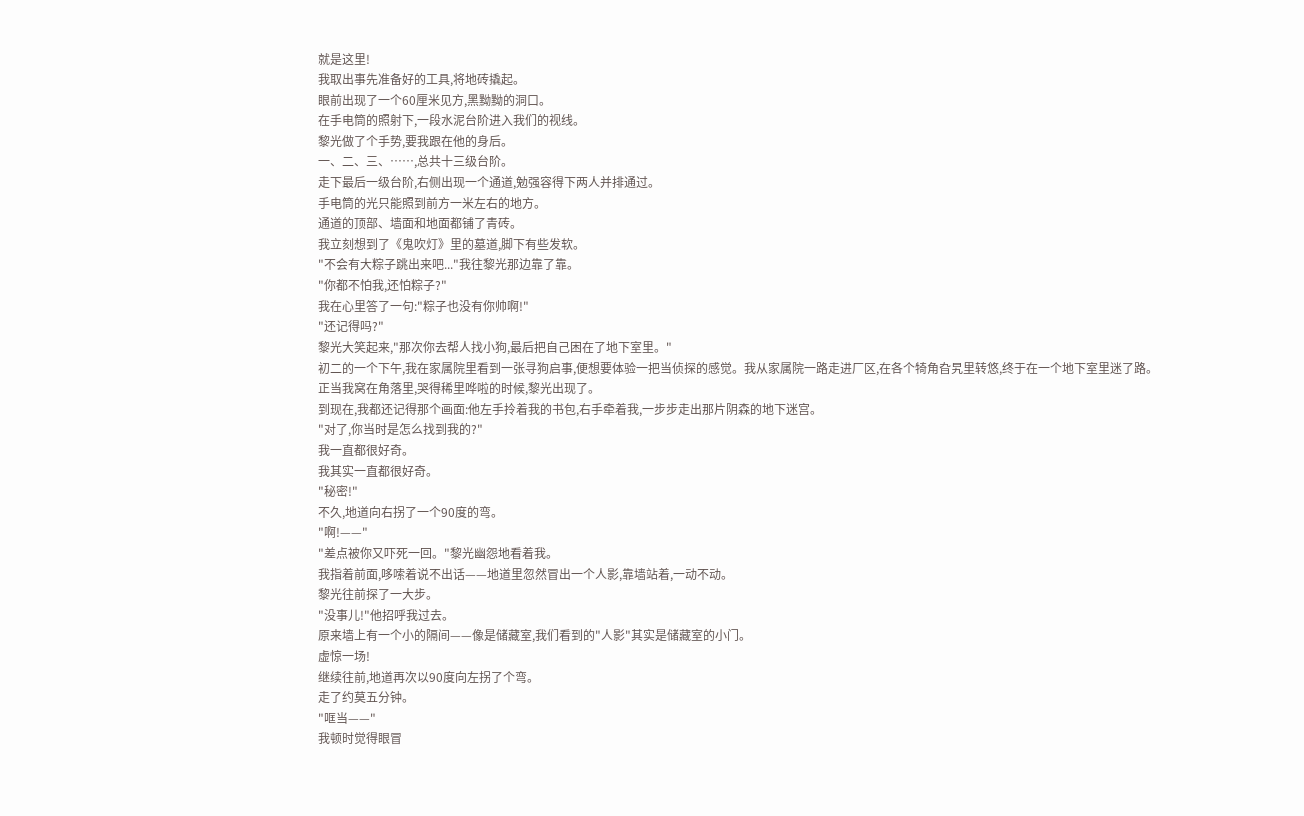就是这里!
我取出事先准备好的工具,将地砖撬起。
眼前出现了一个60厘米见方,黑黝黝的洞口。
在手电筒的照射下,一段水泥台阶进入我们的视线。
黎光做了个手势,要我跟在他的身后。
一、二、三、……,总共十三级台阶。
走下最后一级台阶,右侧出现一个通道,勉强容得下两人并排通过。
手电筒的光只能照到前方一米左右的地方。
通道的顶部、墙面和地面都铺了青砖。
我立刻想到了《鬼吹灯》里的墓道,脚下有些发软。
"不会有大粽子跳出来吧..."我往黎光那边靠了靠。
"你都不怕我,还怕粽子?"
我在心里答了一句:"粽子也没有你帅啊!"
"还记得吗?"
黎光大笑起来,"那次你去帮人找小狗,最后把自己困在了地下室里。"
初二的一个下午,我在家属院里看到一张寻狗启事,便想要体验一把当侦探的感觉。我从家属院一路走进厂区,在各个犄角旮旯里转悠,终于在一个地下室里迷了路。
正当我窝在角落里,哭得稀里哗啦的时候,黎光出现了。
到现在,我都还记得那个画面:他左手拎着我的书包,右手牵着我,一步步走出那片阴森的地下迷宫。
"对了,你当时是怎么找到我的?"
我一直都很好奇。
我其实一直都很好奇。
"秘密!"
不久,地道向右拐了一个90度的弯。
"啊!——"
"差点被你又吓死一回。"黎光幽怨地看着我。
我指着前面,哆嗦着说不出话——地道里忽然冒出一个人影,靠墙站着,一动不动。
黎光往前探了一大步。
"没事儿!"他招呼我过去。
原来墙上有一个小的隔间——像是储藏室,我们看到的"人影"其实是储藏室的小门。
虚惊一场!
继续往前,地道再次以90度向左拐了个弯。
走了约莫五分钟。
"哐当——"
我顿时觉得眼冒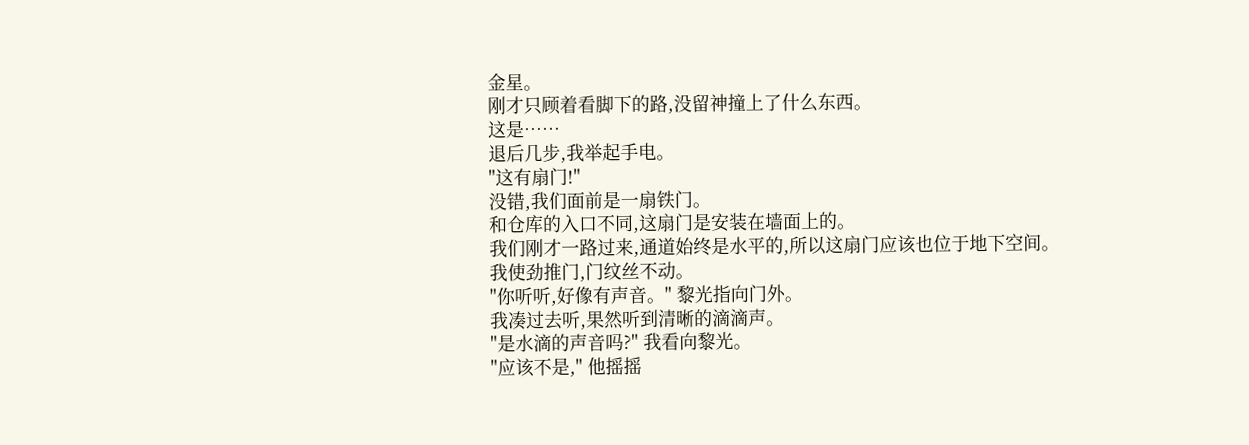金星。
刚才只顾着看脚下的路,没留神撞上了什么东西。
这是……
退后几步,我举起手电。
"这有扇门!"
没错,我们面前是一扇铁门。
和仓库的入口不同,这扇门是安装在墙面上的。
我们刚才一路过来,通道始终是水平的,所以这扇门应该也位于地下空间。
我使劲推门,门纹丝不动。
"你听听,好像有声音。" 黎光指向门外。
我凑过去听,果然听到清晰的滴滴声。
"是水滴的声音吗?" 我看向黎光。
"应该不是," 他摇摇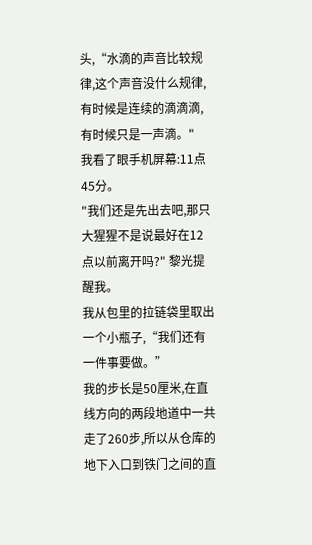头,“水滴的声音比较规律,这个声音没什么规律,有时候是连续的滴滴滴,有时候只是一声滴。"
我看了眼手机屏幕:11点45分。
"我们还是先出去吧,那只大猩猩不是说最好在12点以前离开吗?" 黎光提醒我。
我从包里的拉链袋里取出一个小瓶子,“我们还有一件事要做。”
我的步长是50厘米,在直线方向的两段地道中一共走了260步,所以从仓库的地下入口到铁门之间的直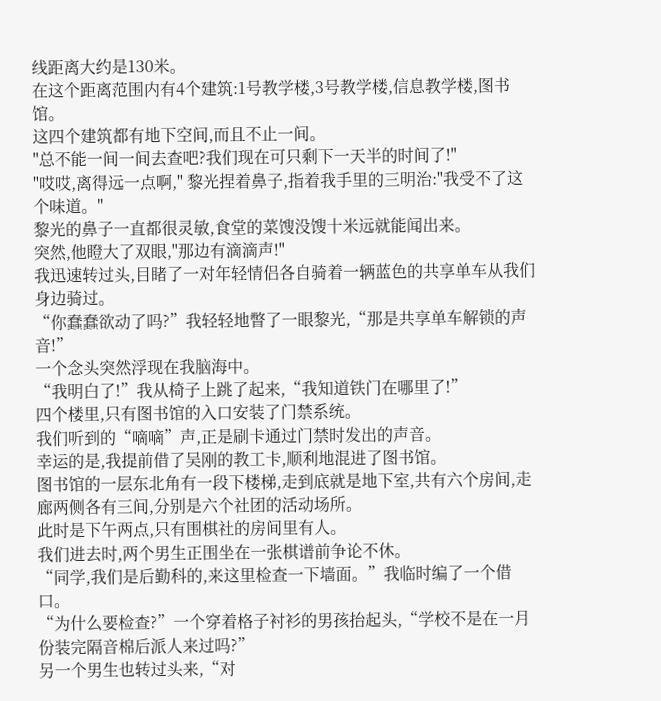线距离大约是130米。
在这个距离范围内有4个建筑:1号教学楼,3号教学楼,信息教学楼,图书馆。
这四个建筑都有地下空间,而且不止一间。
"总不能一间一间去查吧?我们现在可只剩下一天半的时间了!"
"哎哎,离得远一点啊," 黎光捏着鼻子,指着我手里的三明治:"我受不了这个味道。"
黎光的鼻子一直都很灵敏,食堂的菜馊没馊十米远就能闻出来。
突然,他瞪大了双眼,"那边有滴滴声!"
我迅速转过头,目睹了一对年轻情侣各自骑着一辆蓝色的共享单车从我们身边骑过。
“你蠢蠢欲动了吗?”我轻轻地瞥了一眼黎光,“那是共享单车解锁的声音!”
一个念头突然浮现在我脑海中。
“我明白了!”我从椅子上跳了起来,“我知道铁门在哪里了!”
四个楼里,只有图书馆的入口安装了门禁系统。
我们听到的“嘀嘀”声,正是刷卡通过门禁时发出的声音。
幸运的是,我提前借了吴刚的教工卡,顺利地混进了图书馆。
图书馆的一层东北角有一段下楼梯,走到底就是地下室,共有六个房间,走廊两侧各有三间,分别是六个社团的活动场所。
此时是下午两点,只有围棋社的房间里有人。
我们进去时,两个男生正围坐在一张棋谱前争论不休。
“同学,我们是后勤科的,来这里检查一下墙面。”我临时编了一个借口。
“为什么要检查?”一个穿着格子衬衫的男孩抬起头,“学校不是在一月份装完隔音棉后派人来过吗?”
另一个男生也转过头来,“对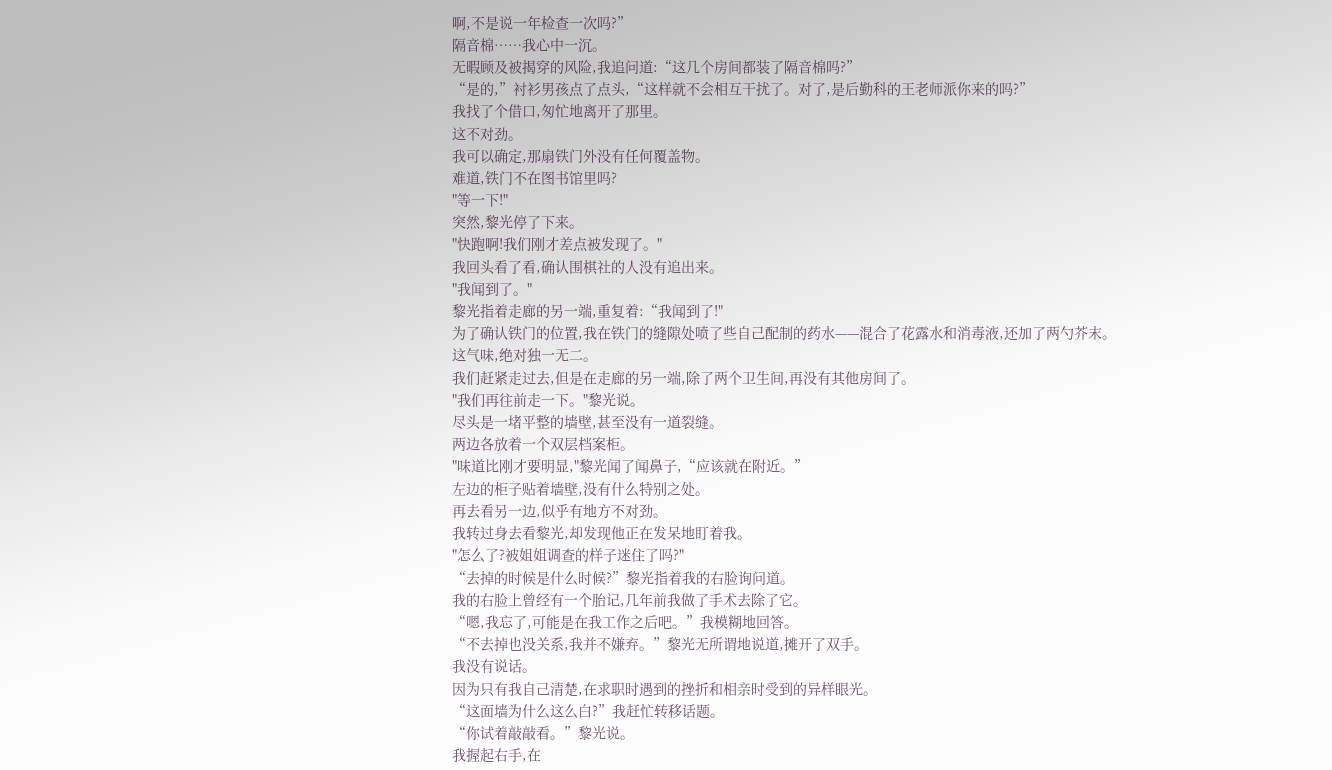啊,不是说一年检查一次吗?”
隔音棉……我心中一沉。
无暇顾及被揭穿的风险,我追问道:“这几个房间都装了隔音棉吗?”
“是的,”衬衫男孩点了点头,“这样就不会相互干扰了。对了,是后勤科的王老师派你来的吗?”
我找了个借口,匆忙地离开了那里。
这不对劲。
我可以确定,那扇铁门外没有任何覆盖物。
难道,铁门不在图书馆里吗?
"等一下!"
突然,黎光停了下来。
"快跑啊!我们刚才差点被发现了。"
我回头看了看,确认围棋社的人没有追出来。
"我闻到了。"
黎光指着走廊的另一端,重复着:“我闻到了!"
为了确认铁门的位置,我在铁门的缝隙处喷了些自己配制的药水——混合了花露水和消毒液,还加了两勺芥末。
这气味,绝对独一无二。
我们赶紧走过去,但是在走廊的另一端,除了两个卫生间,再没有其他房间了。
"我们再往前走一下。"黎光说。
尽头是一堵平整的墙壁,甚至没有一道裂缝。
两边各放着一个双层档案柜。
"味道比刚才要明显,"黎光闻了闻鼻子,“应该就在附近。”
左边的柜子贴着墙壁,没有什么特别之处。
再去看另一边,似乎有地方不对劲。
我转过身去看黎光,却发现他正在发呆地盯着我。
"怎么了?被姐姐调查的样子迷住了吗?"
“去掉的时候是什么时候?”黎光指着我的右脸询问道。
我的右脸上曾经有一个胎记,几年前我做了手术去除了它。
“嗯,我忘了,可能是在我工作之后吧。”我模糊地回答。
“不去掉也没关系,我并不嫌弃。”黎光无所谓地说道,摊开了双手。
我没有说话。
因为只有我自己清楚,在求职时遇到的挫折和相亲时受到的异样眼光。
“这面墙为什么这么白?”我赶忙转移话题。
“你试着敲敲看。”黎光说。
我握起右手,在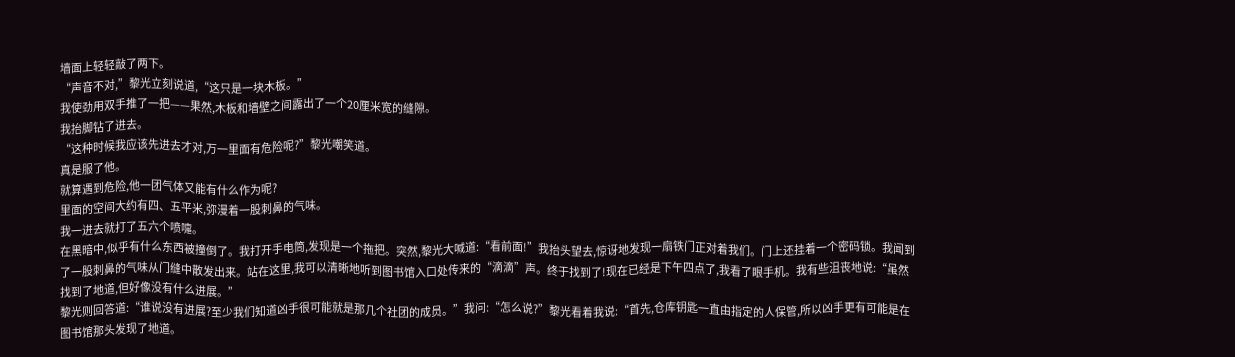墙面上轻轻敲了两下。
“声音不对,”黎光立刻说道,“这只是一块木板。”
我使劲用双手推了一把——果然,木板和墙壁之间露出了一个20厘米宽的缝隙。
我抬脚钻了进去。
“这种时候我应该先进去才对,万一里面有危险呢?”黎光嘲笑道。
真是服了他。
就算遇到危险,他一团气体又能有什么作为呢?
里面的空间大约有四、五平米,弥漫着一股刺鼻的气味。
我一进去就打了五六个喷嚏。
在黑暗中,似乎有什么东西被撞倒了。我打开手电筒,发现是一个拖把。突然,黎光大喊道:“看前面!”我抬头望去,惊讶地发现一扇铁门正对着我们。门上还挂着一个密码锁。我闻到了一股刺鼻的气味从门缝中散发出来。站在这里,我可以清晰地听到图书馆入口处传来的“滴滴”声。终于找到了!现在已经是下午四点了,我看了眼手机。我有些沮丧地说:“虽然找到了地道,但好像没有什么进展。”
黎光则回答道:“谁说没有进展?至少我们知道凶手很可能就是那几个社团的成员。”我问:“怎么说?”黎光看着我说:“首先,仓库钥匙一直由指定的人保管,所以凶手更有可能是在图书馆那头发现了地道。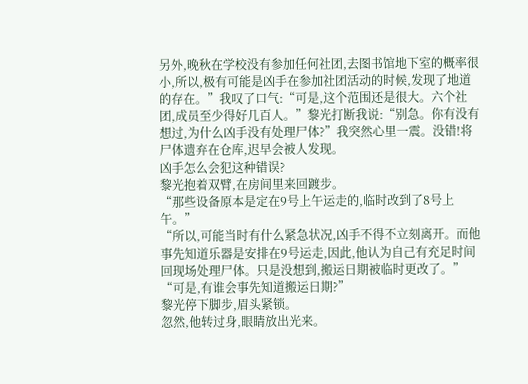另外,晚秋在学校没有参加任何社团,去图书馆地下室的概率很小,所以,极有可能是凶手在参加社团活动的时候,发现了地道的存在。”我叹了口气:“可是,这个范围还是很大。六个社团,成员至少得好几百人。”黎光打断我说:“别急。你有没有想过,为什么凶手没有处理尸体?”我突然心里一震。没错!将尸体遗弃在仓库,迟早会被人发现。
凶手怎么会犯这种错误?
黎光抱着双臂,在房间里来回踱步。
“那些设备原本是定在9号上午运走的,临时改到了8号上午。”
“所以,可能当时有什么紧急状况,凶手不得不立刻离开。而他事先知道乐器是安排在9号运走,因此,他认为自己有充足时间回现场处理尸体。只是没想到,搬运日期被临时更改了。”
“可是,有谁会事先知道搬运日期?”
黎光停下脚步,眉头紧锁。
忽然,他转过身,眼睛放出光来。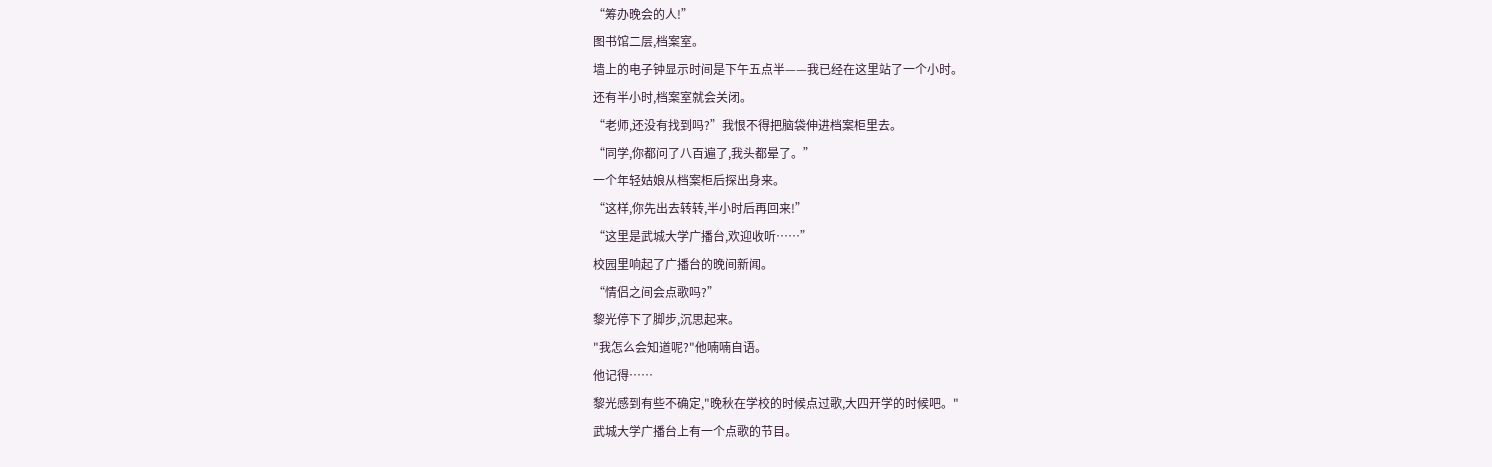“筹办晚会的人!”
图书馆二层,档案室。
墙上的电子钟显示时间是下午五点半——我已经在这里站了一个小时。
还有半小时,档案室就会关闭。
“老师,还没有找到吗?”我恨不得把脑袋伸进档案柜里去。
“同学,你都问了八百遍了,我头都晕了。”
一个年轻姑娘从档案柜后探出身来。
“这样,你先出去转转,半小时后再回来!”
“这里是武城大学广播台,欢迎收听……”
校园里响起了广播台的晚间新闻。
“情侣之间会点歌吗?”
黎光停下了脚步,沉思起来。
"我怎么会知道呢?"他喃喃自语。
他记得……
黎光感到有些不确定,"晚秋在学校的时候点过歌,大四开学的时候吧。"
武城大学广播台上有一个点歌的节目。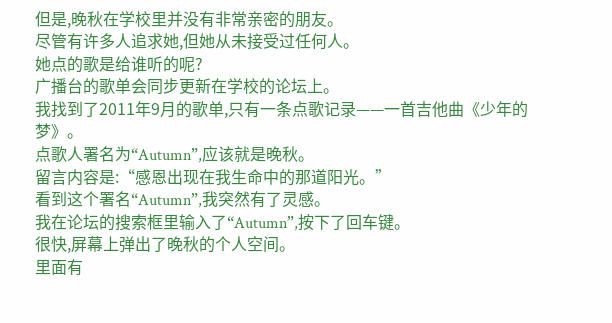但是,晚秋在学校里并没有非常亲密的朋友。
尽管有许多人追求她,但她从未接受过任何人。
她点的歌是给谁听的呢?
广播台的歌单会同步更新在学校的论坛上。
我找到了2011年9月的歌单,只有一条点歌记录——一首吉他曲《少年的梦》。
点歌人署名为“Autumn”,应该就是晚秋。
留言内容是:“感恩出现在我生命中的那道阳光。”
看到这个署名“Autumn”,我突然有了灵感。
我在论坛的搜索框里输入了“Autumn”,按下了回车键。
很快,屏幕上弹出了晚秋的个人空间。
里面有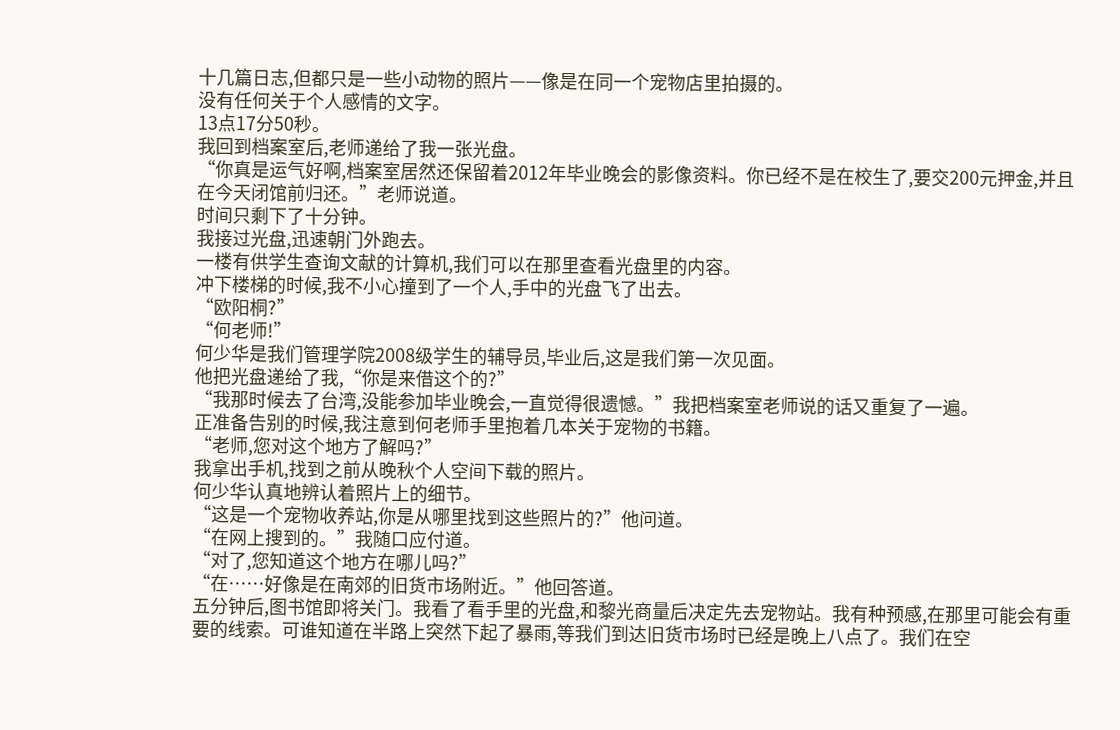十几篇日志,但都只是一些小动物的照片——像是在同一个宠物店里拍摄的。
没有任何关于个人感情的文字。
13点17分50秒。
我回到档案室后,老师递给了我一张光盘。
“你真是运气好啊,档案室居然还保留着2012年毕业晚会的影像资料。你已经不是在校生了,要交200元押金,并且在今天闭馆前归还。”老师说道。
时间只剩下了十分钟。
我接过光盘,迅速朝门外跑去。
一楼有供学生查询文献的计算机,我们可以在那里查看光盘里的内容。
冲下楼梯的时候,我不小心撞到了一个人,手中的光盘飞了出去。
“欧阳桐?”
“何老师!”
何少华是我们管理学院2008级学生的辅导员,毕业后,这是我们第一次见面。
他把光盘递给了我,“你是来借这个的?”
“我那时候去了台湾,没能参加毕业晚会,一直觉得很遗憾。”我把档案室老师说的话又重复了一遍。
正准备告别的时候,我注意到何老师手里抱着几本关于宠物的书籍。
“老师,您对这个地方了解吗?”
我拿出手机,找到之前从晚秋个人空间下载的照片。
何少华认真地辨认着照片上的细节。
“这是一个宠物收养站,你是从哪里找到这些照片的?”他问道。
“在网上搜到的。”我随口应付道。
“对了,您知道这个地方在哪儿吗?”
“在……好像是在南郊的旧货市场附近。”他回答道。
五分钟后,图书馆即将关门。我看了看手里的光盘,和黎光商量后决定先去宠物站。我有种预感,在那里可能会有重要的线索。可谁知道在半路上突然下起了暴雨,等我们到达旧货市场时已经是晚上八点了。我们在空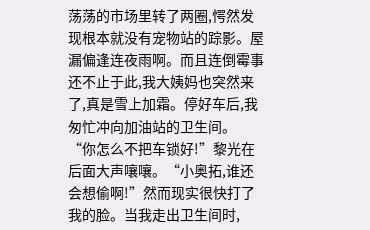荡荡的市场里转了两圈,愕然发现根本就没有宠物站的踪影。屋漏偏逢连夜雨啊。而且连倒霉事还不止于此,我大姨妈也突然来了,真是雪上加霜。停好车后,我匆忙冲向加油站的卫生间。
“你怎么不把车锁好!”黎光在后面大声嚷嚷。“小奥拓,谁还会想偷啊!”然而现实很快打了我的脸。当我走出卫生间时,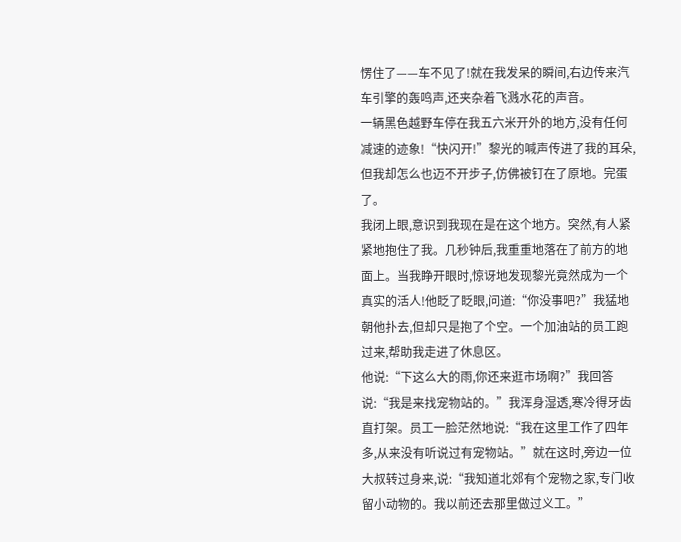愣住了——车不见了!就在我发呆的瞬间,右边传来汽车引擎的轰鸣声,还夹杂着飞溅水花的声音。
一辆黑色越野车停在我五六米开外的地方,没有任何减速的迹象!“快闪开!”黎光的喊声传进了我的耳朵,但我却怎么也迈不开步子,仿佛被钉在了原地。完蛋了。
我闭上眼,意识到我现在是在这个地方。突然,有人紧紧地抱住了我。几秒钟后,我重重地落在了前方的地面上。当我睁开眼时,惊讶地发现黎光竟然成为一个真实的活人!他眨了眨眼,问道:“你没事吧?”我猛地朝他扑去,但却只是抱了个空。一个加油站的员工跑过来,帮助我走进了休息区。
他说:“下这么大的雨,你还来逛市场啊?”我回答说:“我是来找宠物站的。”我浑身湿透,寒冷得牙齿直打架。员工一脸茫然地说:“我在这里工作了四年多,从来没有听说过有宠物站。”就在这时,旁边一位大叔转过身来,说:“我知道北郊有个宠物之家,专门收留小动物的。我以前还去那里做过义工。”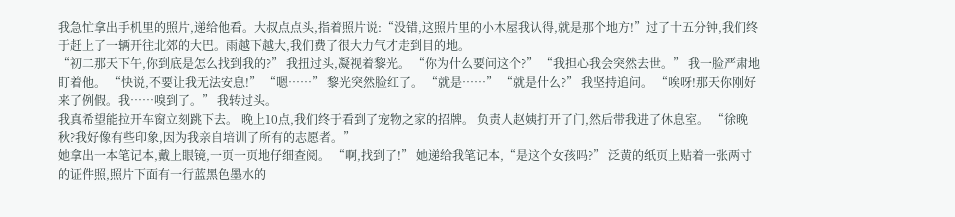我急忙拿出手机里的照片,递给他看。大叔点点头,指着照片说:“没错,这照片里的小木屋我认得,就是那个地方!”过了十五分钟,我们终于赶上了一辆开往北郊的大巴。雨越下越大,我们费了很大力气才走到目的地。
“初二那天下午,你到底是怎么找到我的?” 我扭过头,凝视着黎光。 “你为什么要问这个?” “我担心我会突然去世。” 我一脸严肃地盯着他。 “快说,不要让我无法安息!” “嗯……” 黎光突然脸红了。 “就是……” “就是什么?” 我坚持追问。 “唉呀!那天你刚好来了例假。我……嗅到了。” 我转过头。
我真希望能拉开车窗立刻跳下去。 晚上10点,我们终于看到了宠物之家的招牌。 负责人赵姨打开了门,然后带我进了休息室。 “徐晚秋?我好像有些印象,因为我亲自培训了所有的志愿者。”
她拿出一本笔记本,戴上眼镜,一页一页地仔细查阅。 “啊,找到了!” 她递给我笔记本,“是这个女孩吗?” 泛黄的纸页上贴着一张两寸的证件照,照片下面有一行蓝黑色墨水的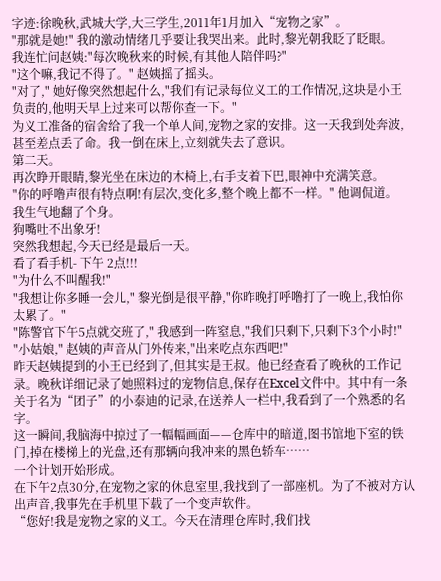字迹:徐晚秋,武城大学,大三学生,2011年1月加入“宠物之家”。
"那就是她!" 我的激动情绪几乎要让我哭出来。此时,黎光朝我眨了眨眼。
我连忙问赵姨:"每次晚秋来的时候,有其他人陪伴吗?"
"这个嘛,我记不得了。" 赵姨摇了摇头。
"对了," 她好像突然想起什么,"我们有记录每位义工的工作情况,这块是小王负责的,他明天早上过来可以帮你查一下。"
为义工准备的宿舍给了我一个单人间,宠物之家的安排。这一天我到处奔波,甚至差点丢了命。我一倒在床上,立刻就失去了意识。
第二天。
再次睁开眼睛,黎光坐在床边的木椅上,右手支着下巴,眼神中充满笑意。
"你的呼噜声很有特点啊!有层次,变化多,整个晚上都不一样。" 他调侃道。
我生气地翻了个身。
狗嘴吐不出象牙!
突然我想起,今天已经是最后一天。
看了看手机- 下午 2点!!!
"为什么不叫醒我!"
"我想让你多睡一会儿," 黎光倒是很平静,"你昨晚打呼噜打了一晚上,我怕你太累了。"
"陈警官下午5点就交班了," 我感到一阵窒息,"我们只剩下,只剩下3个小时!"
"小姑娘," 赵姨的声音从门外传来,"出来吃点东西吧!"
昨天赵姨提到的小王已经到了,但其实是王叔。他已经查看了晚秋的工作记录。晚秋详细记录了她照料过的宠物信息,保存在Excel文件中。其中有一条关于名为“团子”的小泰迪的记录,在送养人一栏中,我看到了一个熟悉的名字。
这一瞬间,我脑海中掠过了一幅幅画面——仓库中的暗道,图书馆地下室的铁门,掉在楼梯上的光盘,还有那辆向我冲来的黑色轿车……
一个计划开始形成。
在下午2点30分,在宠物之家的休息室里,我找到了一部座机。为了不被对方认出声音,我事先在手机里下载了一个变声软件。
“您好!我是宠物之家的义工。今天在清理仓库时,我们找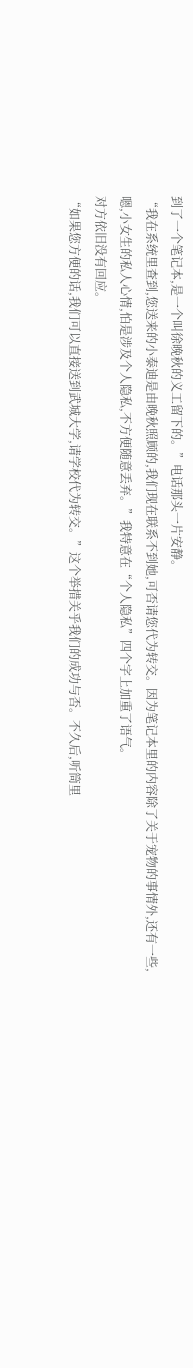到了一个笔记本,是一个叫徐晚秋的义工留下的。”电话那头一片安静。
“我在系统里查到,您送来的小泰迪是由晚秋照顾的,我们现在联系不到她,可否请您代为转交。因为笔记本里的内容除了关于宠物的事情外,还有一些,嗯,小女生的私人心情,怕是涉及个人隐私,不方便随意丢弃。”我特意在“个人隐私”四个字上加重了语气。
对方依旧没有回应。
“如果您方便的话,我们可以直接送到武城大学,请学校代为转交。”这个举措关乎我们的成功与否。不久后,听筒里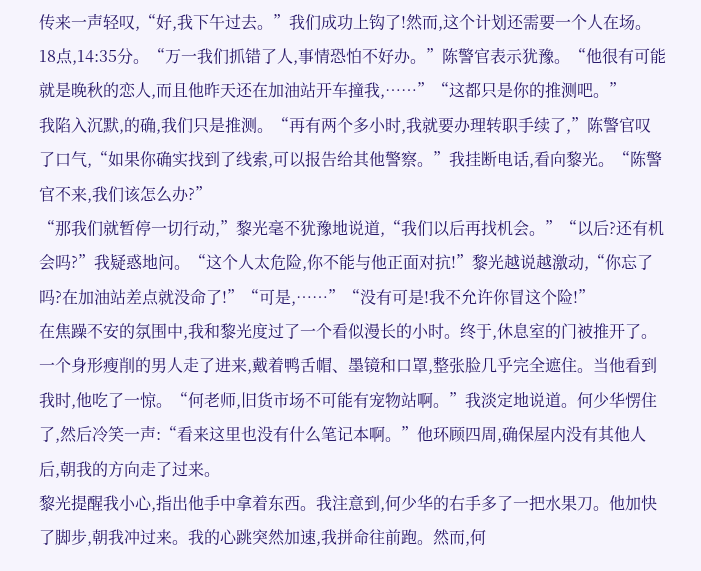传来一声轻叹,“好,我下午过去。”我们成功上钩了!然而,这个计划还需要一个人在场。18点,14:35分。“万一我们抓错了人,事情恐怕不好办。”陈警官表示犹豫。“他很有可能就是晚秋的恋人,而且他昨天还在加油站开车撞我,……”“这都只是你的推测吧。”
我陷入沉默,的确,我们只是推测。“再有两个多小时,我就要办理转职手续了,”陈警官叹了口气,“如果你确实找到了线索,可以报告给其他警察。”我挂断电话,看向黎光。“陈警官不来,我们该怎么办?”
“那我们就暂停一切行动,”黎光毫不犹豫地说道,“我们以后再找机会。”“以后?还有机会吗?”我疑惑地问。“这个人太危险,你不能与他正面对抗!”黎光越说越激动,“你忘了吗?在加油站差点就没命了!”“可是,……”“没有可是!我不允许你冒这个险!”
在焦躁不安的氛围中,我和黎光度过了一个看似漫长的小时。终于,休息室的门被推开了。一个身形瘦削的男人走了进来,戴着鸭舌帽、墨镜和口罩,整张脸几乎完全遮住。当他看到我时,他吃了一惊。“何老师,旧货市场不可能有宠物站啊。”我淡定地说道。何少华愣住了,然后冷笑一声:“看来这里也没有什么笔记本啊。”他环顾四周,确保屋内没有其他人后,朝我的方向走了过来。
黎光提醒我小心,指出他手中拿着东西。我注意到,何少华的右手多了一把水果刀。他加快了脚步,朝我冲过来。我的心跳突然加速,我拼命往前跑。然而,何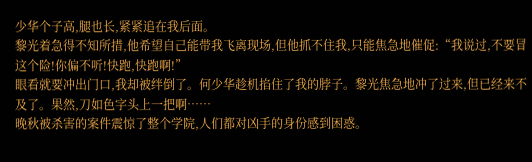少华个子高,腿也长,紧紧追在我后面。
黎光着急得不知所措,他希望自己能带我飞离现场,但他抓不住我,只能焦急地催促:“我说过,不要冒这个险!你偏不听!快跑,快跑啊!”
眼看就要冲出门口,我却被绊倒了。何少华趁机掐住了我的脖子。黎光焦急地冲了过来,但已经来不及了。果然,刀如色字头上一把啊……
晚秋被杀害的案件震惊了整个学院,人们都对凶手的身份感到困惑。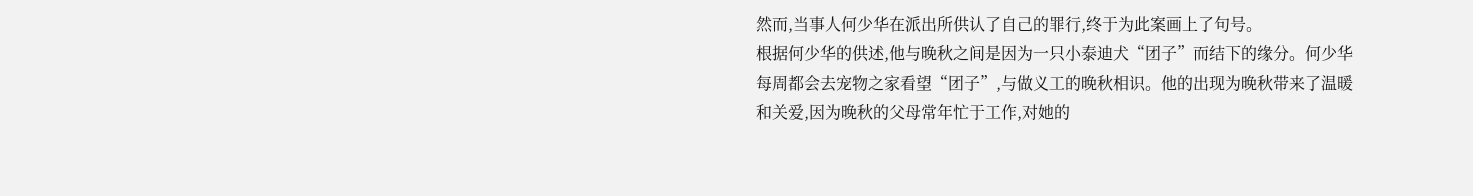然而,当事人何少华在派出所供认了自己的罪行,终于为此案画上了句号。
根据何少华的供述,他与晚秋之间是因为一只小泰迪犬“团子”而结下的缘分。何少华每周都会去宠物之家看望“团子”,与做义工的晚秋相识。他的出现为晚秋带来了温暖和关爱,因为晚秋的父母常年忙于工作,对她的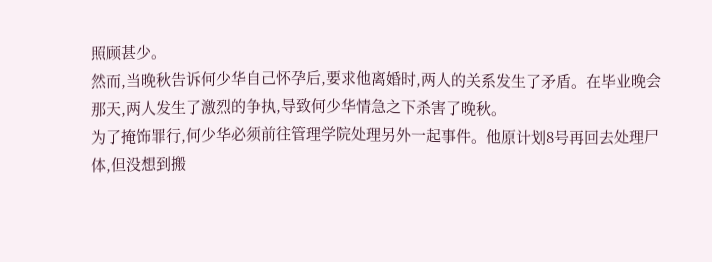照顾甚少。
然而,当晚秋告诉何少华自己怀孕后,要求他离婚时,两人的关系发生了矛盾。在毕业晚会那天,两人发生了激烈的争执,导致何少华情急之下杀害了晚秋。
为了掩饰罪行,何少华必须前往管理学院处理另外一起事件。他原计划8号再回去处理尸体,但没想到搬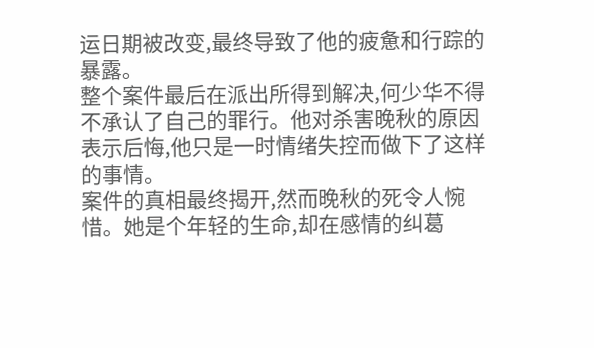运日期被改变,最终导致了他的疲惫和行踪的暴露。
整个案件最后在派出所得到解决,何少华不得不承认了自己的罪行。他对杀害晚秋的原因表示后悔,他只是一时情绪失控而做下了这样的事情。
案件的真相最终揭开,然而晚秋的死令人惋惜。她是个年轻的生命,却在感情的纠葛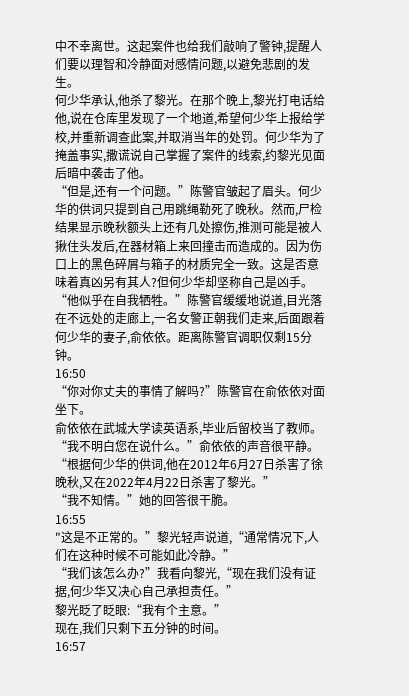中不幸离世。这起案件也给我们敲响了警钟,提醒人们要以理智和冷静面对感情问题,以避免悲剧的发生。
何少华承认,他杀了黎光。在那个晚上,黎光打电话给他,说在仓库里发现了一个地道,希望何少华上报给学校,并重新调查此案,并取消当年的处罚。何少华为了掩盖事实,撒谎说自己掌握了案件的线索,约黎光见面后暗中袭击了他。
“但是,还有一个问题。”陈警官皱起了眉头。何少华的供词只提到自己用跳绳勒死了晚秋。然而,尸检结果显示晚秋额头上还有几处擦伤,推测可能是被人揪住头发后,在器材箱上来回撞击而造成的。因为伤口上的黑色碎屑与箱子的材质完全一致。这是否意味着真凶另有其人?但何少华却坚称自己是凶手。
“他似乎在自我牺牲。”陈警官缓缓地说道,目光落在不远处的走廊上,一名女警正朝我们走来,后面跟着何少华的妻子,俞依依。距离陈警官调职仅剩15分钟。
16:50
“你对你丈夫的事情了解吗?”陈警官在俞依依对面坐下。
俞依依在武城大学读英语系,毕业后留校当了教师。
“我不明白您在说什么。”俞依依的声音很平静。
“根据何少华的供词,他在2012年6月27日杀害了徐晚秋,又在2022年4月22日杀害了黎光。”
“我不知情。”她的回答很干脆。
16:55
"这是不正常的。”黎光轻声说道,“通常情况下,人们在这种时候不可能如此冷静。”
“我们该怎么办?”我看向黎光,“现在我们没有证据,何少华又决心自己承担责任。”
黎光眨了眨眼:“我有个主意。”
现在,我们只剩下五分钟的时间。
16:57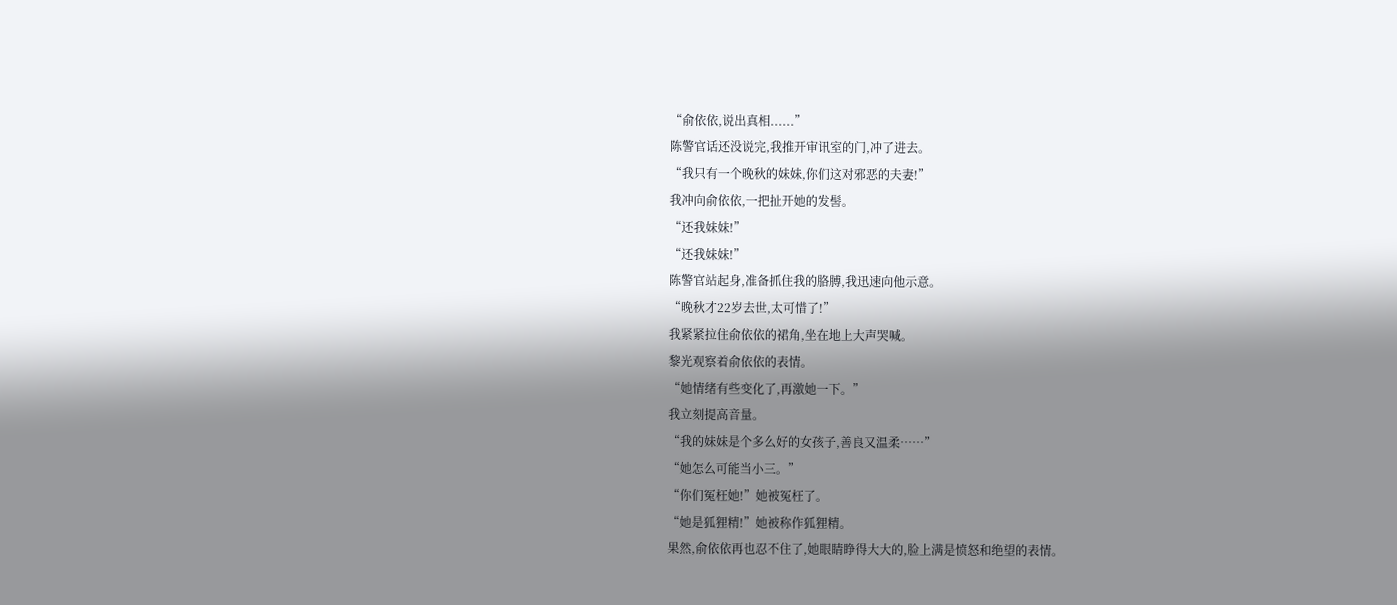“俞依依,说出真相......”
陈警官话还没说完,我推开审讯室的门,冲了进去。
“我只有一个晚秋的妹妹,你们这对邪恶的夫妻!”
我冲向俞依依,一把扯开她的发髻。
“还我妹妹!”
“还我妹妹!”
陈警官站起身,准备抓住我的胳膊,我迅速向他示意。
“晚秋才22岁去世,太可惜了!”
我紧紧拉住俞依依的裙角,坐在地上大声哭喊。
黎光观察着俞依依的表情。
“她情绪有些变化了,再激她一下。”
我立刻提高音量。
“我的妹妹是个多么好的女孩子,善良又温柔……”
“她怎么可能当小三。”
“你们冤枉她!”她被冤枉了。
“她是狐狸精!”她被称作狐狸精。
果然,俞依依再也忍不住了,她眼睛睁得大大的,脸上满是愤怒和绝望的表情。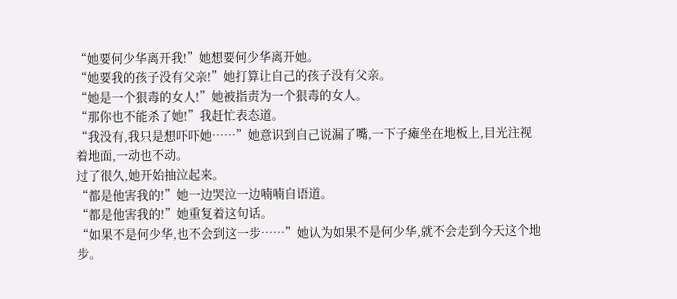“她要何少华离开我!”她想要何少华离开她。
“她要我的孩子没有父亲!”她打算让自己的孩子没有父亲。
“她是一个狠毒的女人!”她被指责为一个狠毒的女人。
“那你也不能杀了她!”我赶忙表态道。
“我没有,我只是想吓吓她……”她意识到自己说漏了嘴,一下子瘫坐在地板上,目光注视着地面,一动也不动。
过了很久,她开始抽泣起来。
“都是他害我的!”她一边哭泣一边喃喃自语道。
“都是他害我的!”她重复着这句话。
“如果不是何少华,也不会到这一步……”她认为如果不是何少华,就不会走到今天这个地步。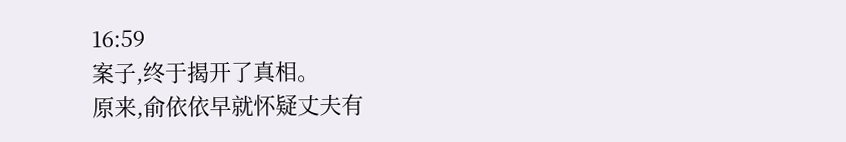16:59
案子,终于揭开了真相。
原来,俞依依早就怀疑丈夫有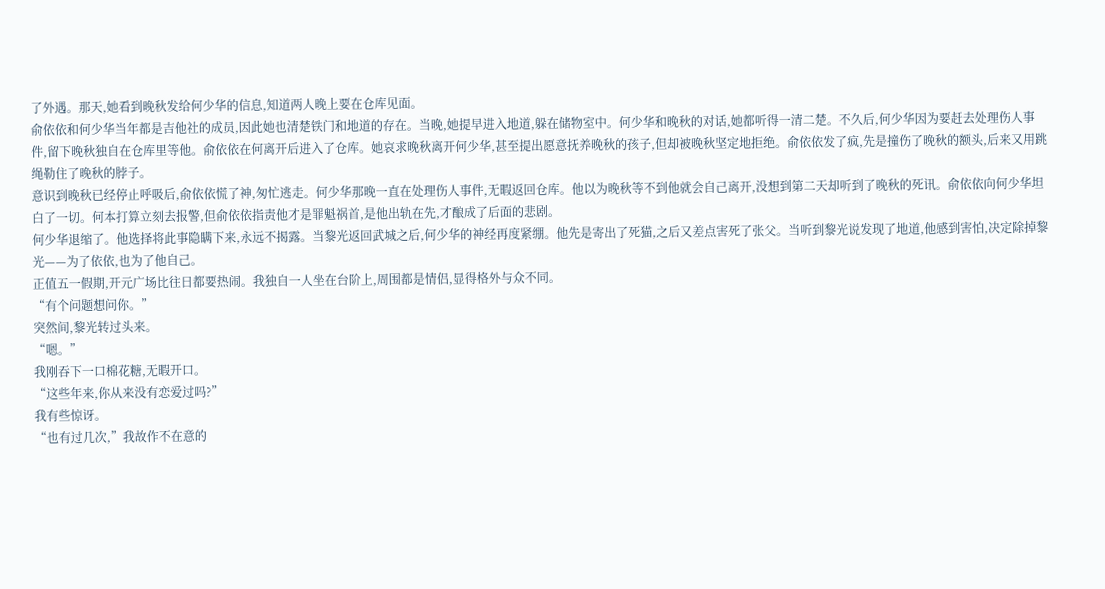了外遇。那天,她看到晚秋发给何少华的信息,知道两人晚上要在仓库见面。
俞依依和何少华当年都是吉他社的成员,因此她也清楚铁门和地道的存在。当晚,她提早进入地道,躲在储物室中。何少华和晚秋的对话,她都听得一清二楚。不久后,何少华因为要赶去处理伤人事件,留下晚秋独自在仓库里等他。俞依依在何离开后进入了仓库。她哀求晚秋离开何少华,甚至提出愿意抚养晚秋的孩子,但却被晚秋坚定地拒绝。俞依依发了疯,先是撞伤了晚秋的额头,后来又用跳绳勒住了晚秋的脖子。
意识到晚秋已经停止呼吸后,俞依依慌了神,匆忙逃走。何少华那晚一直在处理伤人事件,无暇返回仓库。他以为晚秋等不到他就会自己离开,没想到第二天却听到了晚秋的死讯。俞依依向何少华坦白了一切。何本打算立刻去报警,但俞依依指责他才是罪魁祸首,是他出轨在先,才酿成了后面的悲剧。
何少华退缩了。他选择将此事隐瞒下来,永远不揭露。当黎光返回武城之后,何少华的神经再度紧绷。他先是寄出了死猫,之后又差点害死了张父。当听到黎光说发现了地道,他感到害怕,决定除掉黎光——为了依依,也为了他自己。
正值五一假期,开元广场比往日都要热闹。我独自一人坐在台阶上,周围都是情侣,显得格外与众不同。
“有个问题想问你。”
突然间,黎光转过头来。
“嗯。”
我刚吞下一口棉花糖,无暇开口。
“这些年来,你从来没有恋爱过吗?”
我有些惊讶。
“也有过几次,”我故作不在意的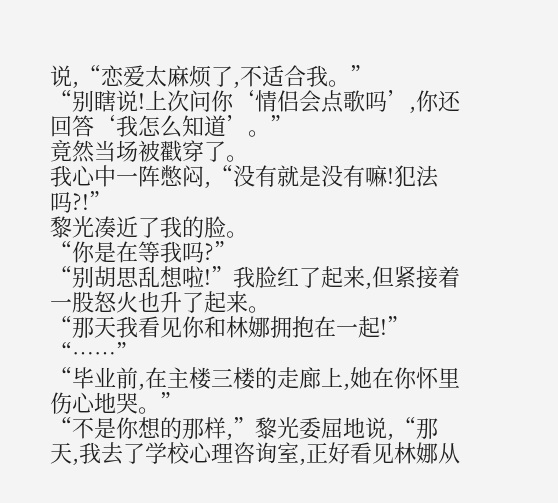说,“恋爱太麻烦了,不适合我。”
“别瞎说!上次问你‘情侣会点歌吗’,你还回答‘我怎么知道’。”
竟然当场被戳穿了。
我心中一阵憋闷,“没有就是没有嘛!犯法吗?!”
黎光凑近了我的脸。
“你是在等我吗?”
“别胡思乱想啦!”我脸红了起来,但紧接着一股怒火也升了起来。
“那天我看见你和林娜拥抱在一起!”
“……”
“毕业前,在主楼三楼的走廊上,她在你怀里伤心地哭。”
“不是你想的那样,”黎光委屈地说,“那天,我去了学校心理咨询室,正好看见林娜从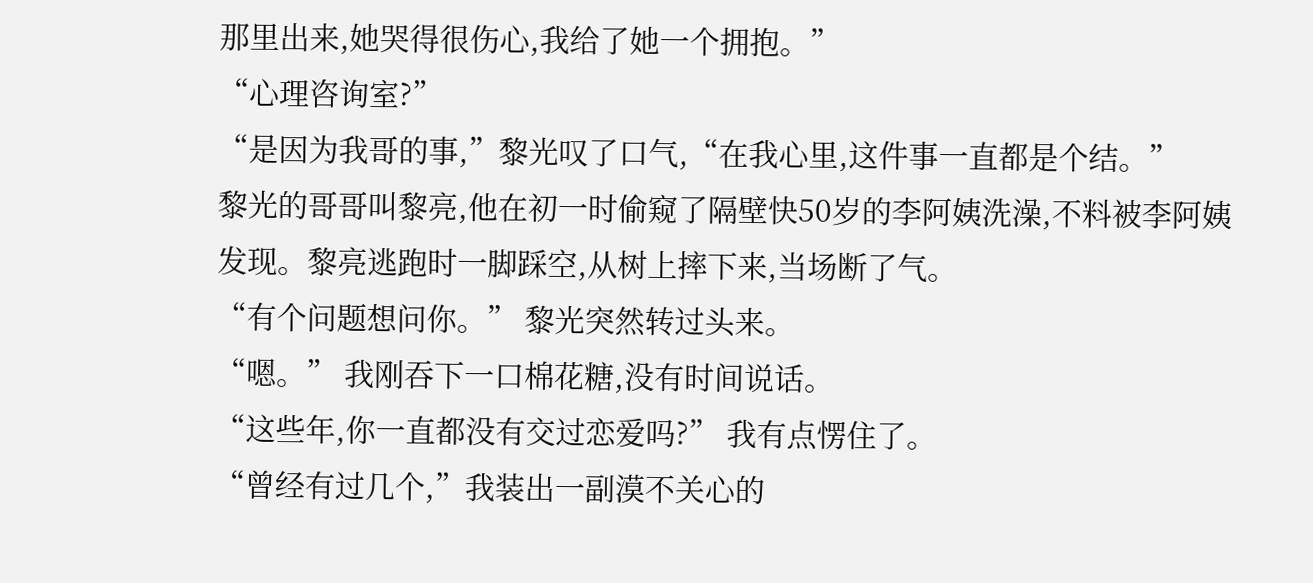那里出来,她哭得很伤心,我给了她一个拥抱。”
“心理咨询室?”
“是因为我哥的事,”黎光叹了口气,“在我心里,这件事一直都是个结。”
黎光的哥哥叫黎亮,他在初一时偷窥了隔壁快50岁的李阿姨洗澡,不料被李阿姨发现。黎亮逃跑时一脚踩空,从树上摔下来,当场断了气。
“有个问题想问你。” 黎光突然转过头来。
“嗯。” 我刚吞下一口棉花糖,没有时间说话。
“这些年,你一直都没有交过恋爱吗?” 我有点愣住了。
“曾经有过几个,”我装出一副漠不关心的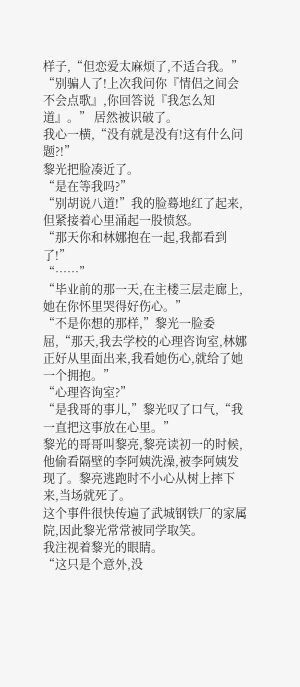样子,“但恋爱太麻烦了,不适合我。”
“别骗人了!上次我问你『情侣之间会不会点歌』,你回答说『我怎么知道』。” 居然被识破了。
我心一横,“没有就是没有!这有什么问题?!”
黎光把脸凑近了。
“是在等我吗?”
“别胡说八道!”我的脸蓦地红了起来,但紧接着心里涌起一股愤怒。
“那天你和林娜抱在一起,我都看到了!”
“……”
“毕业前的那一天,在主楼三层走廊上,她在你怀里哭得好伤心。”
“不是你想的那样,”黎光一脸委屈,“那天,我去学校的心理咨询室,林娜正好从里面出来,我看她伤心,就给了她一个拥抱。”
“心理咨询室?”
“是我哥的事儿,”黎光叹了口气,“我一直把这事放在心里。”
黎光的哥哥叫黎亮,黎亮读初一的时候,他偷看隔壁的李阿姨洗澡,被李阿姨发现了。黎亮逃跑时不小心从树上摔下来,当场就死了。
这个事件很快传遍了武城钢铁厂的家属院,因此黎光常常被同学取笑。
我注视着黎光的眼睛。
“这只是个意外,没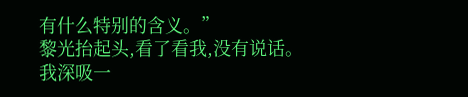有什么特别的含义。”
黎光抬起头,看了看我,没有说话。
我深吸一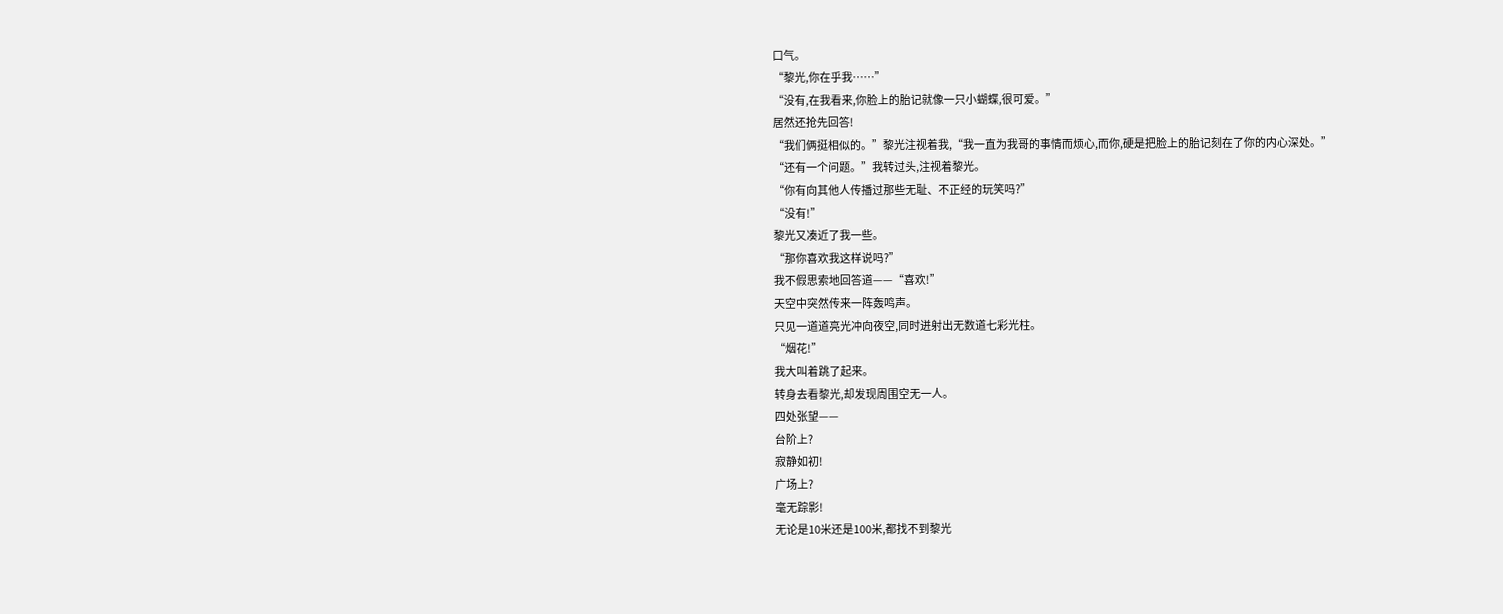口气。
“黎光,你在乎我……”
“没有,在我看来,你脸上的胎记就像一只小蝴蝶,很可爱。”
居然还抢先回答!
“我们俩挺相似的。”黎光注视着我,“我一直为我哥的事情而烦心,而你,硬是把脸上的胎记刻在了你的内心深处。”
“还有一个问题。”我转过头,注视着黎光。
“你有向其他人传播过那些无耻、不正经的玩笑吗?”
“没有!”
黎光又凑近了我一些。
“那你喜欢我这样说吗?”
我不假思索地回答道——“喜欢!”
天空中突然传来一阵轰鸣声。
只见一道道亮光冲向夜空,同时迸射出无数道七彩光柱。
“烟花!”
我大叫着跳了起来。
转身去看黎光,却发现周围空无一人。
四处张望——
台阶上?
寂静如初!
广场上?
毫无踪影!
无论是10米还是100米,都找不到黎光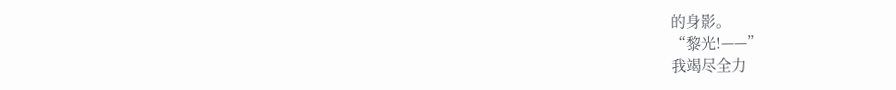的身影。
“黎光!——”
我竭尽全力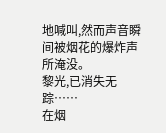地喊叫,然而声音瞬间被烟花的爆炸声所淹没。
黎光,已消失无踪……
在烟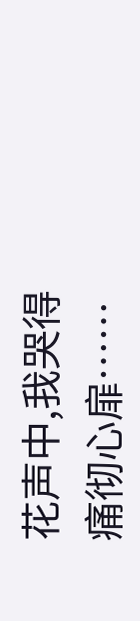花声中,我哭得痛彻心扉……